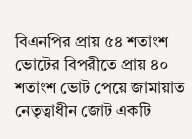বিএনপির প্রায় ৫৪ শতাংশ ভোটের বিপরীতে প্রায় ৪০ শতাংশ ভোট পেয়ে জামায়াত নেতৃত্বাধীন জোট একটি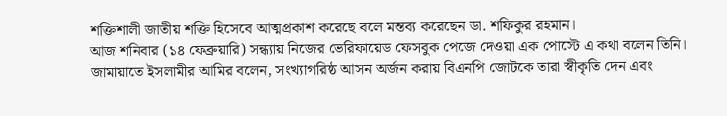শক্তিশালী জাতীয় শক্তি হিসেবে আত্মপ্রকাশ করেছে বলে মন্তব্য করেছেন ডা. শফিকুর রহমান।
আজ শনিবার (১৪ ফেব্রুয়ারি) সন্ধ্যায় নিজের ভেরিফায়েড ফেসবুক পেজে দেওয়া এক পোস্টে এ কথা বলেন তিনি। জামায়াতে ইসলামীর আমির বলেন, সংখ্যাগরিষ্ঠ আসন অর্জন করায় বিএনপি জোটকে তারা স্বীকৃতি দেন এবং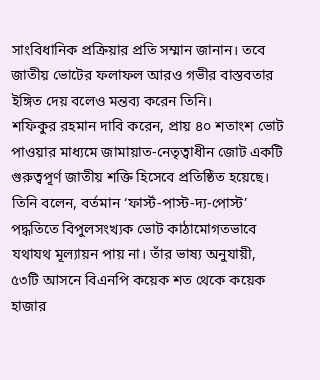সাংবিধানিক প্রক্রিয়ার প্রতি সম্মান জানান। তবে জাতীয় ভোটের ফলাফল আরও গভীর বাস্তবতার ইঙ্গিত দেয় বলেও মন্তব্য করেন তিনি।
শফিকুর রহমান দাবি করেন, প্রায় ৪০ শতাংশ ভোট পাওয়ার মাধ্যমে জামায়াত-নেতৃত্বাধীন জোট একটি গুরুত্বপূর্ণ জাতীয় শক্তি হিসেবে প্রতিষ্ঠিত হয়েছে। তিনি বলেন, বর্তমান ‘ফার্স্ট-পাস্ট-দ্য-পোস্ট’ পদ্ধতিতে বিপুলসংখ্যক ভোট কাঠামোগতভাবে যথাযথ মূল্যায়ন পায় না। তাঁর ভাষ্য অনুযায়ী, ৫৩টি আসনে বিএনপি কয়েক শত থেকে কয়েক হাজার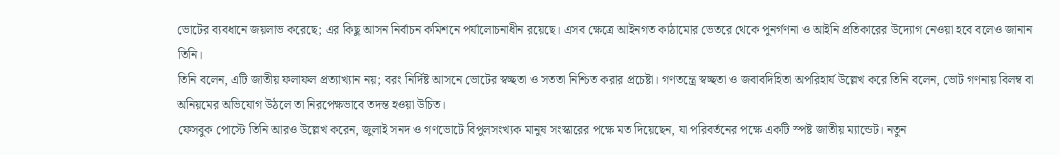ভোটের ব্যবধানে জয়লাভ করেছে; এর কিছু আসন নির্বাচন কমিশনে পর্যালোচনাধীন রয়েছে। এসব ক্ষেত্রে আইনগত কাঠামোর ভেতরে থেকে পুনর্গণনা ও আইনি প্রতিকারের উদ্যোগ নেওয়া হবে বলেও জানান তিনি।
তিনি বলেন, এটি জাতীয় ফলাফল প্রত্যাখ্যান নয়; বরং নির্দিষ্ট আসনে ভোটের স্বচ্ছতা ও সততা নিশ্চিত করার প্রচেষ্টা। গণতন্ত্রে স্বচ্ছতা ও জবাবদিহিতা অপরিহার্য উল্লেখ করে তিনি বলেন, ভোট গণনায় বিলম্ব বা অনিয়মের অভিযোগ উঠলে তা নিরপেক্ষভাবে তদন্ত হওয়া উচিত।
ফেসবুক পোস্টে তিনি আরও উল্লেখ করেন, জুলাই সনদ ও গণভোটে বিপুলসংখ্যক মানুষ সংস্কারের পক্ষে মত দিয়েছেন, যা পরিবর্তনের পক্ষে একটি স্পষ্ট জাতীয় ম্যান্ডেট। নতুন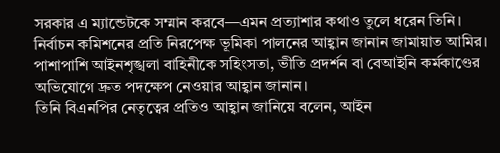সরকার এ ম্যান্ডেটকে সম্মান করবে—এমন প্রত্যাশার কথাও তুলে ধরেন তিনি।
নির্বাচন কমিশনের প্রতি নিরপেক্ষ ভূমিকা পালনের আহ্বান জানান জামায়াত আমির। পাশাপাশি আইনশৃঙ্খলা বাহিনীকে সহিংসতা, ভীতি প্রদর্শন বা বেআইনি কর্মকাণ্ডের অভিযোগে দ্রুত পদক্ষেপ নেওয়ার আহ্বান জানান।
তিনি বিএনপির নেতৃত্বের প্রতিও আহ্বান জানিয়ে বলেন, আইন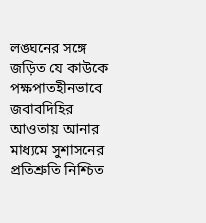লঙ্ঘনের সঙ্গে জড়িত যে কাউকে পক্ষপাতহীনভাবে জবাবদিহির আওতায় আনার মাধ্যমে সুশাসনের প্রতিশ্রুতি নিশ্চিত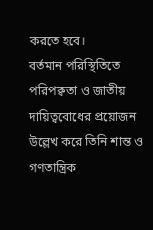করতে হবে।
বর্তমান পরিস্থিতিতে পরিপক্বতা ও জাতীয় দায়িত্ববোধের প্রয়োজন উল্লেখ করে তিনি শান্ত ও গণতান্ত্রিক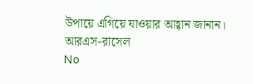উপায়ে এগিয়ে যাওয়ার আহ্বান জানান।
আরএস-রাসেল
No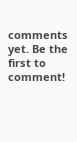comments yet. Be the first to comment!